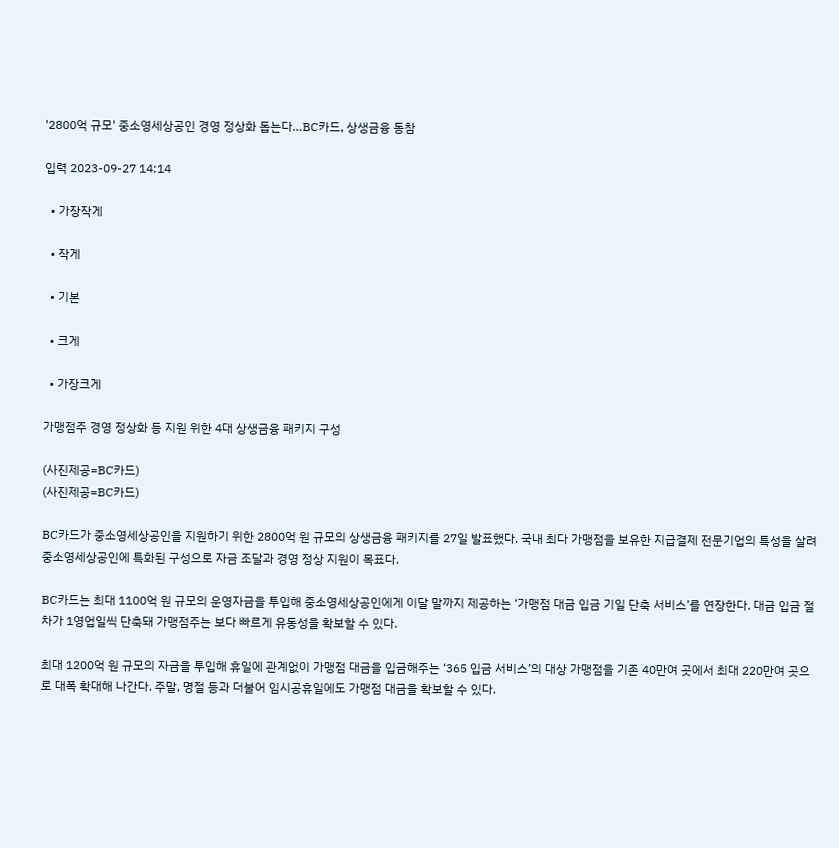'2800억 규모' 중소영세상공인 경영 정상화 돕는다…BC카드, 상생금융 동참

입력 2023-09-27 14:14

  • 가장작게

  • 작게

  • 기본

  • 크게

  • 가장크게

가맹점주 경영 정상화 등 지원 위한 4대 상생금융 패키지 구성

(사진제공=BC카드)
(사진제공=BC카드)

BC카드가 중소영세상공인을 지원하기 위한 2800억 원 규모의 상생금융 패키지를 27일 발표했다. 국내 최다 가맹점을 보유한 지급결제 전문기업의 특성을 살려 중소영세상공인에 특화된 구성으로 자금 조달과 경영 정상 지원이 목표다.

BC카드는 최대 1100억 원 규모의 운영자금을 투입해 중소영세상공인에게 이달 말까지 제공하는 ‘가맹점 대금 입금 기일 단축 서비스’를 연장한다. 대금 입금 절차가 1영업일씩 단축돼 가맹점주는 보다 빠르게 유동성을 확보할 수 있다.

최대 1200억 원 규모의 자금을 투입해 휴일에 관계없이 가맹점 대금을 입금해주는 ‘365 입금 서비스’의 대상 가맹점을 기존 40만여 곳에서 최대 220만여 곳으로 대폭 확대해 나간다. 주말, 명절 등과 더불어 임시공휴일에도 가맹점 대금을 확보할 수 있다.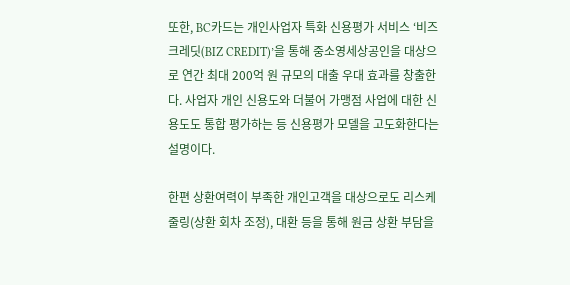또한, BC카드는 개인사업자 특화 신용평가 서비스 ‘비즈 크레딧(BIZ CREDIT)’을 통해 중소영세상공인을 대상으로 연간 최대 200억 원 규모의 대출 우대 효과를 창출한다. 사업자 개인 신용도와 더불어 가맹점 사업에 대한 신용도도 통합 평가하는 등 신용평가 모델을 고도화한다는 설명이다.

한편 상환여력이 부족한 개인고객을 대상으로도 리스케줄링(상환 회차 조정), 대환 등을 통해 원금 상환 부담을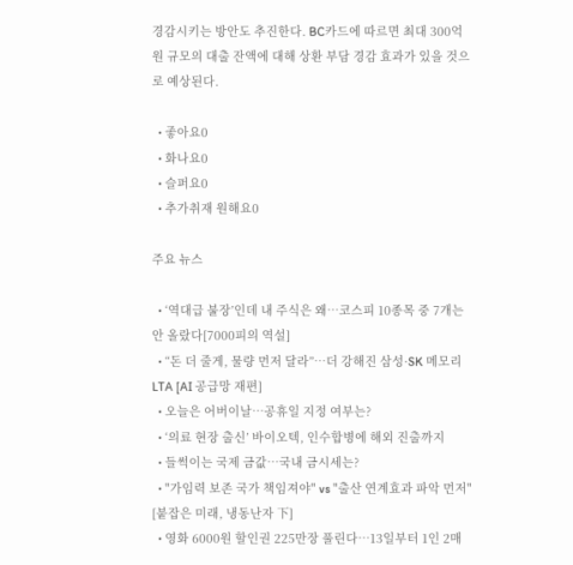경감시키는 방안도 추진한다. BC카드에 따르면 최대 300억 원 규모의 대출 잔액에 대해 상환 부담 경감 효과가 있을 것으로 예상된다.

  • 좋아요0
  • 화나요0
  • 슬퍼요0
  • 추가취재 원해요0

주요 뉴스

  • ‘역대급 불장’인데 내 주식은 왜…코스피 10종목 중 7개는 안 올랐다[7000피의 역설]
  • “돈 더 줄게, 물량 먼저 달라”…더 강해진 삼성·SK 메모리 LTA [AI 공급망 재편]
  • 오늘은 어버이날…공휴일 지정 여부는?
  • ‘의료 현장 출신’ 바이오텍, 인수합병에 해외 진출까지
  • 들썩이는 국제 금값…국내 금시세는?
  • "가임력 보존 국가 책임져야" vs "출산 연계효과 파악 먼저" [붙잡은 미래, 냉동난자 下]
  • 영화 6000원 할인권 225만장 풀린다…13일부터 1인 2매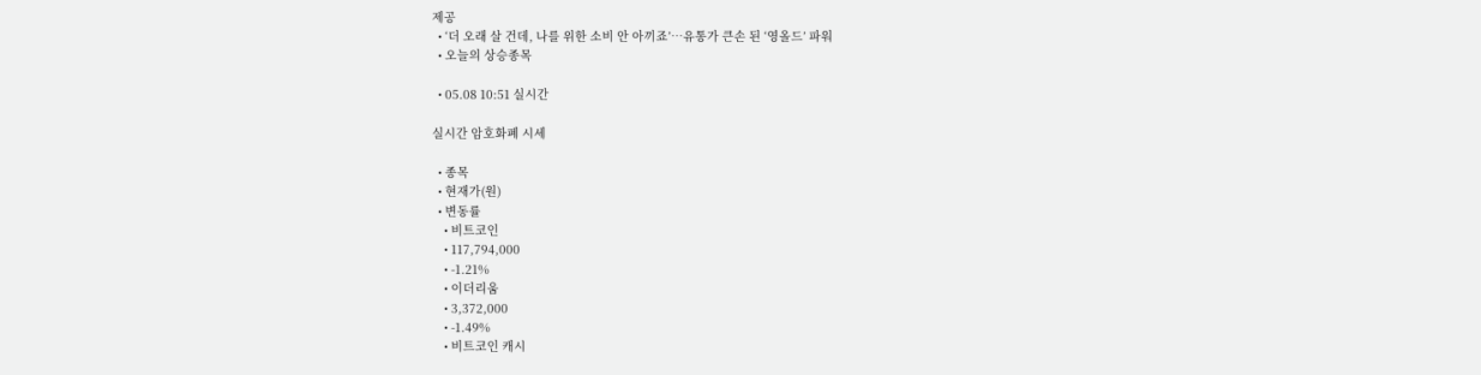제공
  • ‘더 오래 살 건데, 나를 위한 소비 안 아끼죠’⋯유통가 큰손 된 ‘영올드’ 파워
  • 오늘의 상승종목

  • 05.08 10:51 실시간

실시간 암호화폐 시세

  • 종목
  • 현재가(원)
  • 변동률
    • 비트코인
    • 117,794,000
    • -1.21%
    • 이더리움
    • 3,372,000
    • -1.49%
    • 비트코인 캐시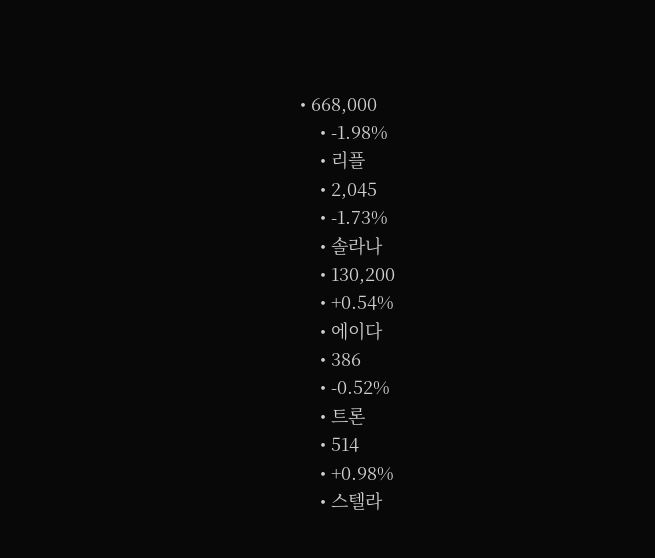• 668,000
    • -1.98%
    • 리플
    • 2,045
    • -1.73%
    • 솔라나
    • 130,200
    • +0.54%
    • 에이다
    • 386
    • -0.52%
    • 트론
    • 514
    • +0.98%
    • 스텔라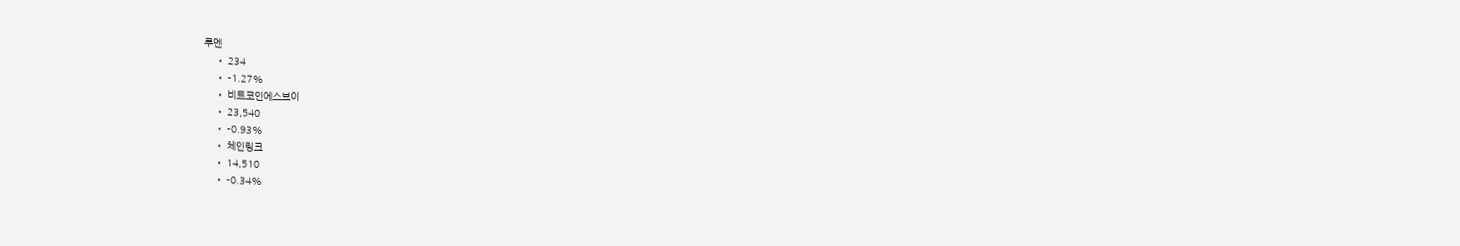루멘
    • 234
    • -1.27%
    • 비트코인에스브이
    • 23,540
    • -0.93%
    • 체인링크
    • 14,510
    • -0.34%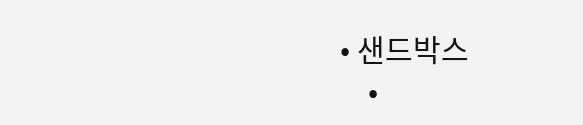• 샌드박스
    •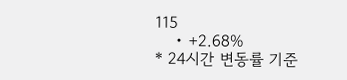115
    • +2.68%
* 24시간 변동률 기준